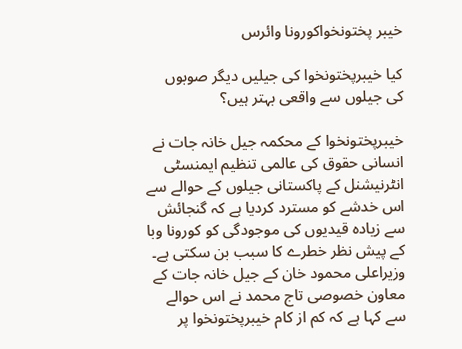خیبر پختونخواکورونا وائرس

کیا خیبرپختونخوا کی جیلیں دیگر صوبوں کی جیلوں سے واقعی بہتر ہیں؟

خیبرپختونخوا کے محکمہ جیل خانہ جات نے انسانی حقوق کی عالمی تنظیم ایمنسٹی انٹرنیشنل کے پاکستانی جیلوں کے حوالے سے اس خدشے کو مسترد کردیا ہے کہ گنجائش سے زیادہ قیدیوں کی موجودگی کو کورونا وبا کے پیش نظر خطرے کا سبب بن سکتی ہے۔ وزیراعلی محمود خان کے جیل خانہ جات کے معاون خصوصی تاج محمد نے اس حوالے سے کہا ہے کہ کم از کام خیبرپختونخوا پر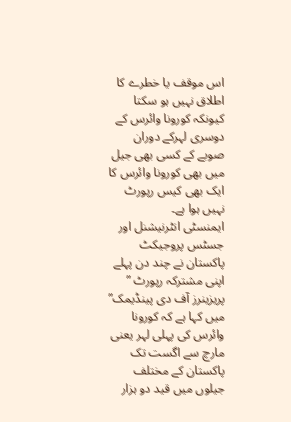اس موقف یا خطرے کا اطلاق نہیں ہو سکتا کیونکہ کورونا وائرس کے دوسری لہرکے دوران صوبے کے کسی بھی جیل میں بھی کورونا وائرس کا ایک بھی کیس رپورٹ نہیں ہوا ہے۔
ایمنسٹی انٹرنیشنل اور جسٹس پروجیکٹ پاکستان نے چند دن پہلے اپنی مشترکہ رپورٹ ” پریزینرز آف دی پینڈیمک” میں کہا ہے کہ کورونا وائرس کی پہلی لہر یعنی مارچ سے اگست تک پاکستان کے مختلف جیلوں میں قید دو ہزار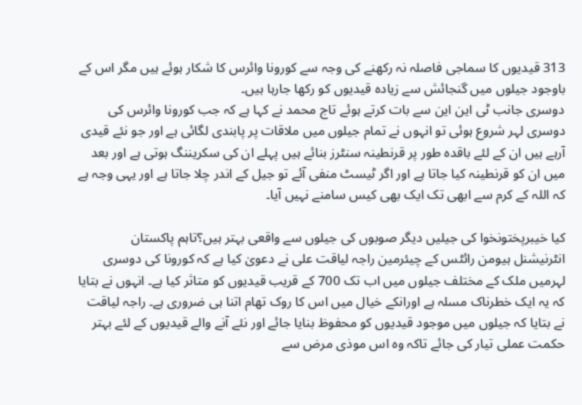313 قیدیوں کا سماجی فاصلہ نہ رکھنے کی وجہ سے کورونا وائرس کا شکار ہوئے ہیں مگر اس کے باوجود جیلوں میں گنجائش سے زیادہ قیدیوں کو رکھا جارہا ہیں۔
دوسری جانب ٹی این این سے بات کرتے ہوئے تاج محمد نے کہا ہے کہ جب کورونا وائرس کی دوسری لہر شروع ہوئی تو انہوں نے تمام جیلوں میں ملاقات پر پابندی لگائی ہے اور جو نئے قیدی آرہے ہیں ان کے لئے باقدہ طور پر قرنطینہ سنٹرز بنائے ہیں پہلے ان کی سکریننگ ہوتی ہے اور بعد میں ان کو قرنطینہ کیا جاتا ہے اور اگر ٹیسٹ منفی آئے تو جیل کے اندر چلا جاتا ہے اور یہی وجہ ہے کہ اللہ کے کرم سے ابھی تک ایک بھی کیس سامنے نہیں آیا۔

کیا خیبرپختونخوا کی جیلیں دیگر صوبوں کی جیلوں سے واقعی بہتر ہیں؟تاہم پاکستان انٹرنیشنل ہیومن رائٹس کے چیئرمین راجہ لیاقت علی نے دعویٰ کیا ہے کہ کورونا کی دوسری لہرمیں ملک کے مختلف جیلوں میں اب تک 700 کے قریب قیدیوں کو متاثر کیا ہے۔ انہوں نے بتایا کہ یہ ایک خطرناک مسلہ ہے اورانکے خیال میں اس کا روک تھام اتنا ہی ضروری ہے۔ راجہ لیاقت نے بتایا کہ جیلوں میں موجود قیدیوں کو محفوظ بنایا جائے اور نئے آنے والے قیدیوں کے لئے بہتر حکمت عملی تیار کی جائے تاکہ وہ اس موذی مرض سے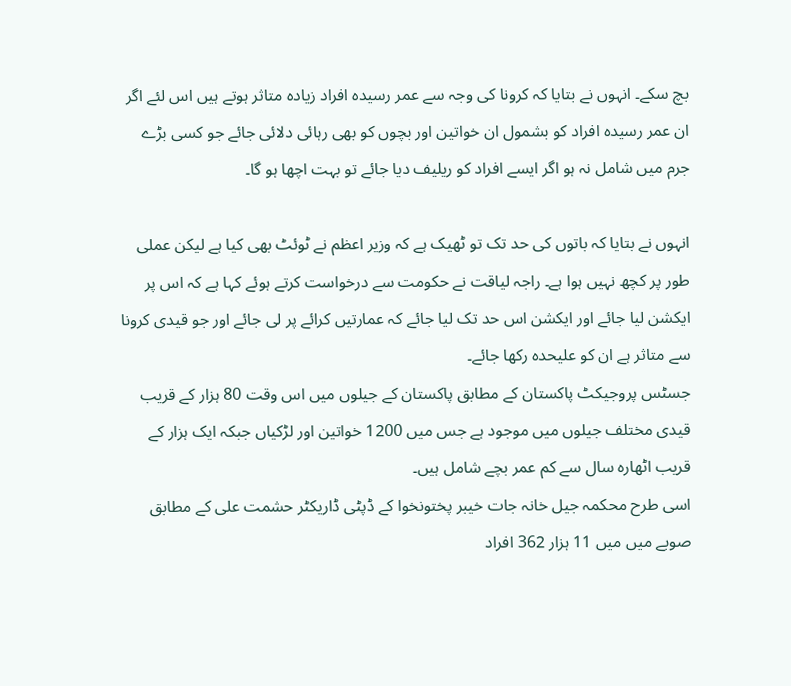بچ سکے۔ انہوں نے بتایا کہ کرونا کی وجہ سے عمر رسیدہ افراد زیادہ متاثر ہوتے ہیں اس لئے اگر ان عمر رسیدہ افراد کو بشمول ان خواتین اور بچوں کو بھی رہائی دلائی جائے جو کسی بڑے جرم میں شامل نہ ہو اگر ایسے افراد کو ریلیف دیا جائے تو بہت اچھا ہو گا۔

انہوں نے بتایا کہ باتوں کی حد تک تو ٹھیک ہے کہ وزیر اعظم نے ٹوئٹ بھی کیا ہے لیکن عملی طور پر کچھ نہیں ہوا ہے۔ راجہ لیاقت نے حکومت سے درخواست کرتے ہوئے کہا ہے کہ اس پر ایکشن لیا جائے اور ایکشن اس حد تک لیا جائے کہ عمارتیں کرائے پر لی جائے اور جو قیدی کرونا سے متاثر ہے ان کو علیحدہ رکھا جائے۔
جسٹس پروجیکٹ پاکستان کے مطابق پاکستان کے جیلوں میں اس وقت 80 ہزار کے قریب قیدی مختلف جیلوں میں موجود ہے جس میں 1200 خواتین اور لڑکیاں جبکہ ایک ہزار کے قریب اٹھارہ سال سے کم عمر بچے شامل ہیں۔
اسی طرح محکمہ جیل خانہ جات خیبر پختونخوا کے ڈپٹی ڈاریکٹر حشمت علی کے مطابق صوبے میں میں 11 ہزار 362 افراد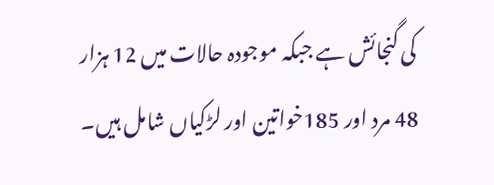کی گنجائش ہے جبکہ موجودہ حالات میں 12 ہزار 48 مرد اور 185خواتین اور لڑکیاں شامل ہیں۔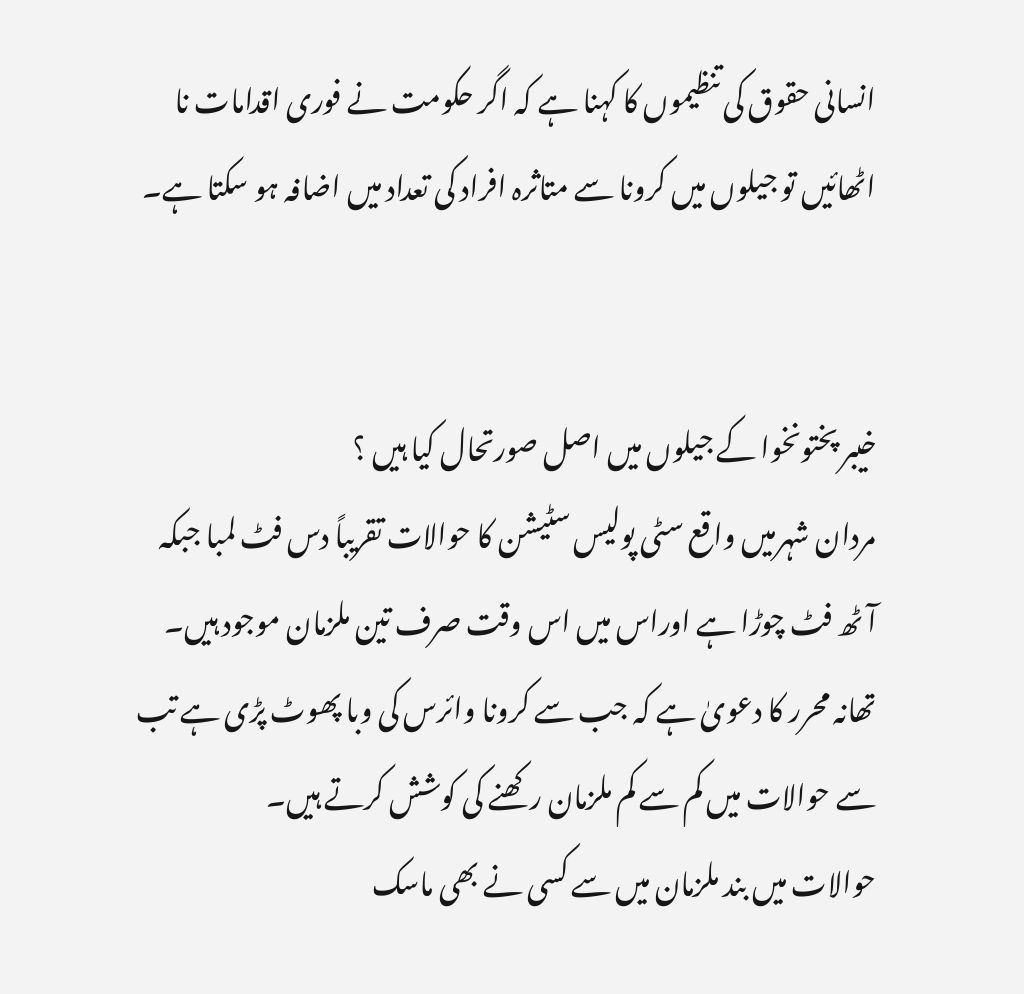انسانی حقوق کی تنظیموں کا کہنا ہے کہ اگر حکومت نے فوری اقدامات نا اٹھائیں تو جیلوں میں کرونا سے متاثرہ افراد کی تعداد میں اضافہ ہو سکتا ہے۔


خیبر پختونخوا کے جیلوں میں اصل صورتحال کیا ہیں ؟
مردان شہرمیں واقع سٹی پولیس سٹیشن کا حوالات تقریباً دس فٹ لمبا جبکہ آٹھ فٹ چوڑا ہے اوراس میں اس وقت صرف تین ملزمان موجود ہیں۔ تھانہ محرر کا دعویٰ ہے کہ جب سے کرونا وائرس کی وبا پھوٹ پڑی ہے تب سے حوالات میں کم سے کم ملزمان رکھنے کی کوشش کرتے ہیں۔
حوالات میں بند ملزمان میں سے کسی نے بھی ماسک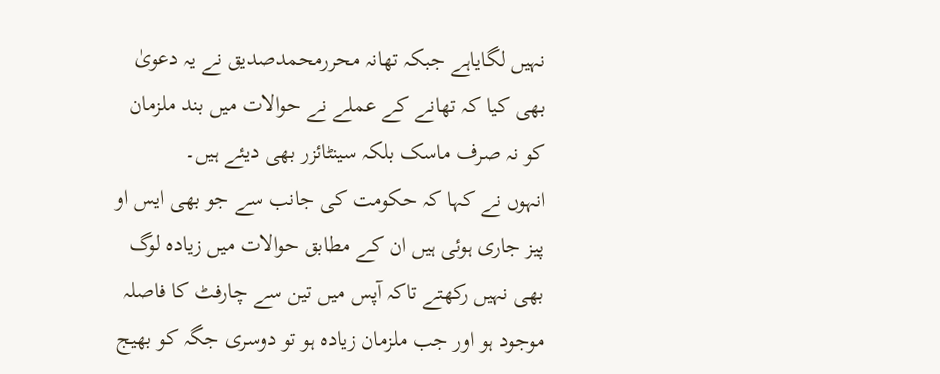نہیں لگایاہے جبکہ تھانہ محررمحمدصدیق نے یہ دعویٰ بھی کیا کہ تھانے کے عملے نے حوالات میں بند ملزمان کو نہ صرف ماسک بلکہ سینٹائزر بھی دیئے ہیں۔
انہوں نے کہا کہ حکومت کی جانب سے جو بھی ایس او پیز جاری ہوئی ہیں ان کے مطابق حوالات میں زیادہ لوگ بھی نہیں رکھتے تاکہ آپس میں تین سے چارفٹ کا فاصلہ موجود ہو اور جب ملزمان زیادہ ہو تو دوسری جگہ کو بھیج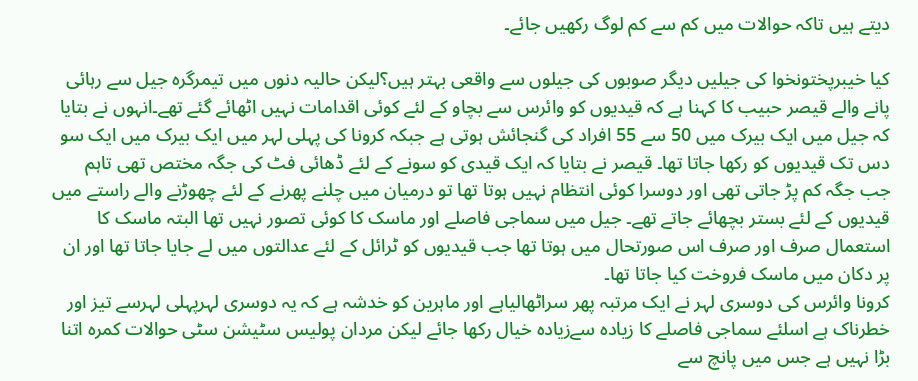دیتے ہیں تاکہ حوالات میں کم سے کم لوگ رکھیں جائے۔

کیا خیبرپختونخوا کی جیلیں دیگر صوبوں کی جیلوں سے واقعی بہتر ہیں؟لیکن حالیہ دنوں میں تیمرگرہ جیل سے رہائی پانے والے قیصر حبیب کا کہنا ہے کہ قیدیوں کو وائرس سے بچاو کے لئے کوئی اقدامات نہیں اٹھائے گئے تھے۔انہوں نے بتایا کہ جیل میں ایک بیرک میں 50 سے 55 افراد کی گنجائش ہوتی ہے جبکہ کرونا کی پہلی لہر میں ایک بیرک میں ایک سو دس تک قیدیوں کو رکھا جاتا تھا۔ قیصر نے بتایا کہ ایک قیدی کو سونے کے لئے ڈھائی فٹ کی جگہ مختص تھی تاہم جب جگہ کم پڑ جاتی تھی اور دوسرا کوئی انتظام نہیں ہوتا تھا تو درمیان میں چلنے پھرنے کے لئے چھوڑنے والے راستے میں قیدیوں کے لئے بستر بچھائے جاتے تھے۔ جیل میں سماجی فاصلے اور ماسک کا کوئی تصور نہیں تھا البتہ ماسک کا استعمال صرف اور صرف اس صورتحال میں ہوتا تھا جب قیدیوں کو ٹرائل کے لئے عدالتوں میں لے جایا جاتا تھا اور ان پر دکان میں ماسک فروخت کیا جاتا تھا۔
کرونا وائرس کی دوسری لہر نے ایک مرتبہ پھر سراٹھالیاہے اور ماہرین کو خدشہ ہے کہ یہ دوسری لہرپہلی لہرسے تیز اور خطرناک ہے اسلئے سماجی فاصلے کا زیادہ سےزیادہ خیال رکھا جائے لیکن مردان پولیس سٹیشن سٹی حوالات کمرہ اتنا بڑا نہیں ہے جس میں پانچ سے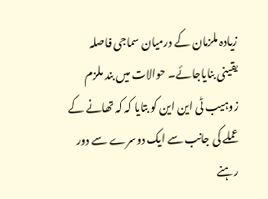زیادہ ملزمان کے درمیان سماجی فاصلہ یقینی بنایاجائے۔ حوالات میں بند ملزم زوہیب ٹی این این کو بتایا کہ کہ تھانے کے عملے کی جانب سے ایک دوسرے سے دور رہنے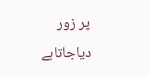پر زور دیاجاتاہے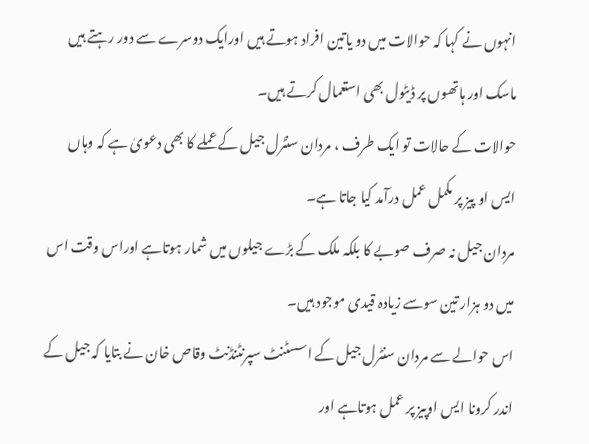انہوں نے کہا کہ حوالات میں دو یاتین افراد ہوتے ہیں اورایک دوسرے سے دور رہتے ہیں ماسک اور ہاتھوں پر ڈیٹول بھی استعمال کرتے ہیں۔
حوالات کے حالات تو ایک طرف ، مردان سنٹرل جیل کے عملے کا بھی دعویٰ ہے کہ وہاں ایس او پیز پر مکمل عمل درآمد کیا جاتا ہے۔
مردان جیل نہ صرف صوبے کا بلکہ ملک کے بڑے جیلوں میں شمار ہوتاہے اوراس وقت اس میں دو ہزار تین سوسے زیادہ قیدی موجود ہیں۔
اس حوالے سے مردان سنٹرل جیل کے اسسٹنٹ سپرنٹنڈنٹ وقاص خان نے بتایا کہ جیل کے اندر کرونا ایس اوپیز پر عمل ہوتاہے اور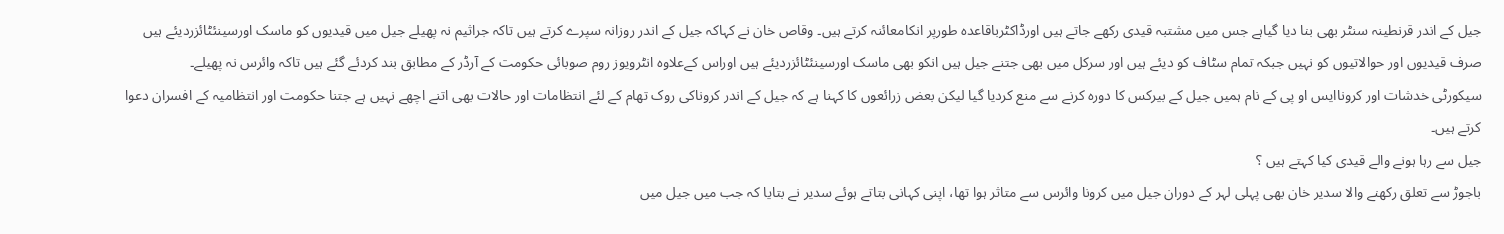جیل کے اندر قرنطینہ سنٹر بھی بنا دیا گیاہے جس میں مشتبہ قیدی رکھے جاتے ہیں اورڈاکٹرباقاعدہ طورپر انکامعائنہ کرتے ہیں۔ وقاص خان نے کہاکہ جیل کے اندر روزانہ سپرے کرتے ہیں تاکہ جراثیم نہ پھیلے جیل میں قیدیوں کو ماسک اورسینئٹائزردیئے ہیں صرف قیدیوں اور حوالاتیوں کو نہیں جبکہ تمام سٹاف کو دیئے ہیں اور سرکل میں بھی جتنے جیل ہیں انکو بھی ماسک اورسینئٹائزردیئے ہیں اوراس کےعلاوہ انٹرویوز روم صوبائی حکومت کے آرڈر کے مطابق بند کردئے گئے ہیں تاکہ وائرس نہ پھیلے۔
سیکورٹی خدشات اور کروناایس او پی کے نام ہمیں جیل کے بیرکس کا دورہ کرنے سے منع کردیا گیا لیکن بعض زرائعوں کا کہنا ہے کہ جیل کے اندر کروناکی روک تھام کے لئے انتظامات اور حالات بھی اتنے اچھے نہیں ہے جتنا حکومت اور انتظامیہ کے افسران دعوا کرتے ہیں۔
جیل سے رہا ہونے والے قیدی کیا کہتے ہیں ؟
باجوڑ سے تعلق رکھنے والا سدیر خان بھی پہلی لہر کے دوران جیل میں کرونا وائرس سے متاثر ہوا تھا، اپنی کہانی بتاتے ہوئے سدیر نے بتایا کہ جب میں جیل میں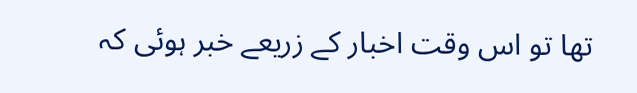تھا تو اس وقت اخبار کے زریعے خبر ہوئی کہ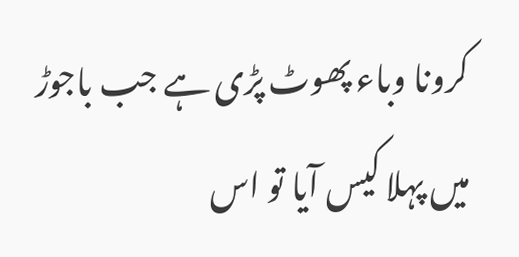کرونا وباء پھوٹ پڑی ہے جب باجوڑ میں پہلا کیس آیا تو اس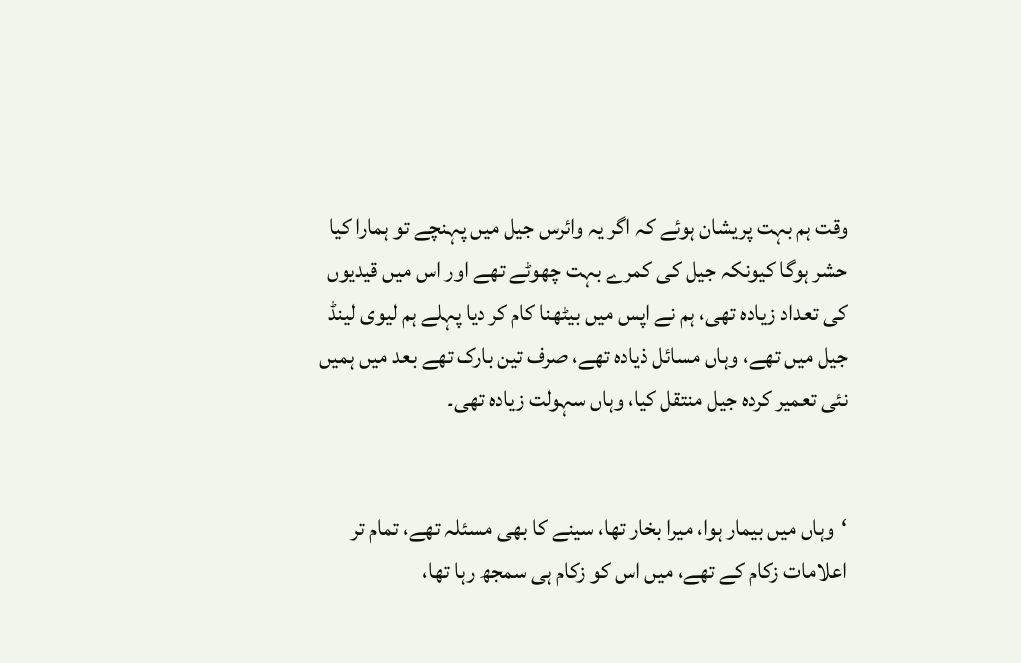وقت ہم بہت پریشان ہوئے کہ اگر یہ وائرس جیل میں پہنچے تو ہمارا کیا حشر ہوگا کیونکہ جیل کی کمرے بہت چھوٹے تھے اور اس میں قیدیوں کی تعداد زیادہ تھی، ہم نے اپس میں بیٹھنا کام کر دیا پہلے ہم لیوی لینڈ جیل میں تھے، وہاں مسائل ذیادہ تھے، صرف تین بارک تھے بعد میں ہمیں نئی تعمیر کردہ جیل منتقل کیا، وہاں سہولت زیادہ تھی۔


‘وہاں میں بیمار ہوا، میرا بخار تھا، سینے کا بھی مسئلہ تھے، تمام تر اعلامات زکام کے تھے، میں اس کو زکام ہی سمجھ رہا تھا،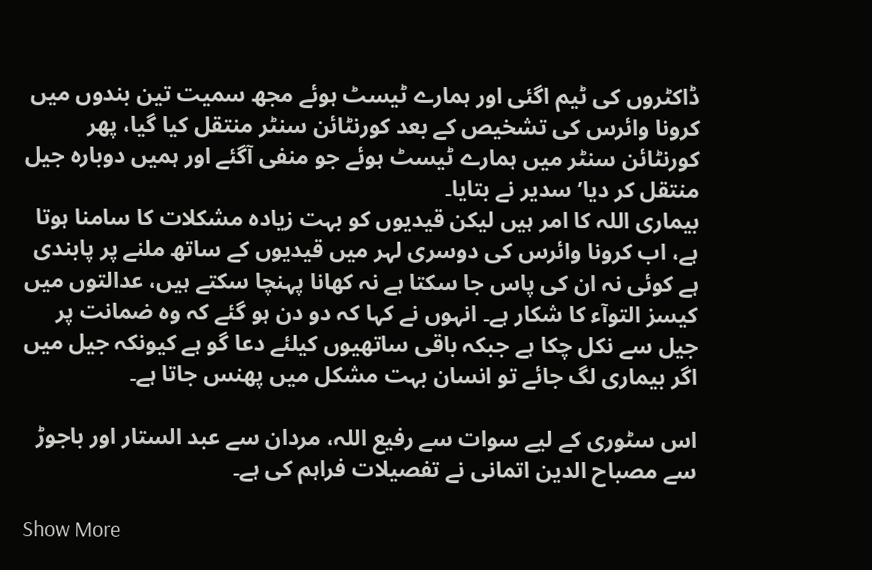ڈاکٹروں کی ٹیم اگئی اور ہمارے ٹیسٹ ہوئے مجھ سمیت تین بندوں میں کرونا وائرس کی تشخیص کے بعد کورنٹائن سنٹر منتقل کیا گیا، پھر کورنٹائن سنٹر میں ہمارے ٹیسٹ ہوئے جو منفی آگئے اور ہمیں دوبارہ جیل منتقل کر دیا’ سدیر نے بتایا۔
بیماری اللہ کا امر ہیں لیکن قیدیوں کو بہت زیادہ مشکلات کا سامنا ہوتا ہے، اب کرونا وائرس کی دوسری لہر میں قیدیوں کے ساتھ ملنے پر پابندی ہے کوئی نہ ان کی پاس جا سکتا ہے نہ کھانا پہنچا سکتے ہیں، عدالتوں میں کیسز التوآء کا شکار ہے۔ انہوں نے کہا کہ دو دن ہو گئے کہ وہ ضمانت پر جیل سے نکل چکا ہے جبکہ باقی ساتھیوں کیلئے دعا گو ہے کیونکہ جیل میں اگر بیماری لگ جائے تو انسان بہت مشکل میں پھنس جاتا ہے۔

اس سٹوری کے لیے سوات سے رفیع اللہ، مردان سے عبد الستار اور باجوڑ سے مصباح الدین اتمانی نے تفصیلات فراہم کی ہے۔

Show More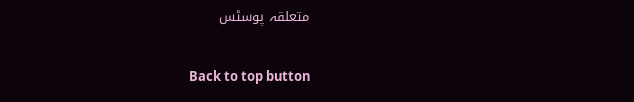متعلقہ پوسٹس

Back to top button